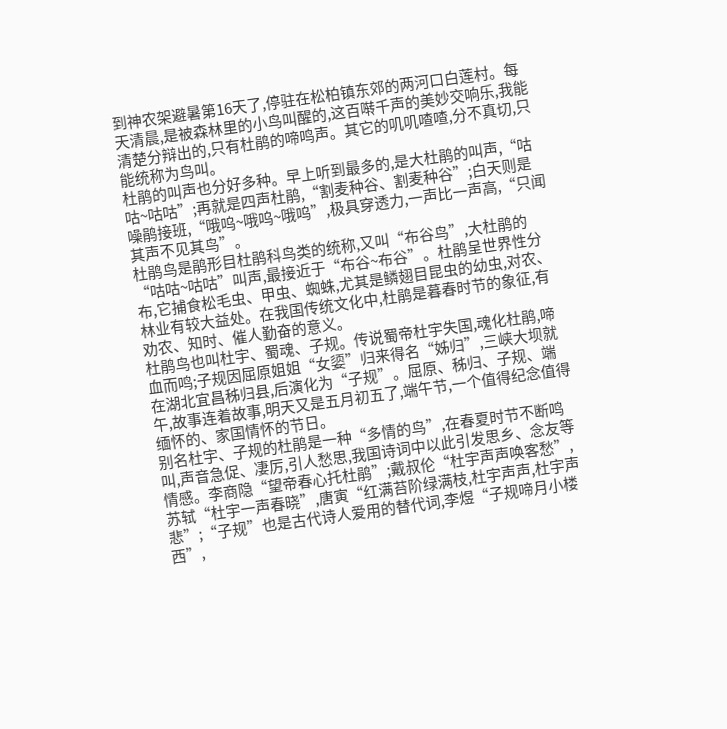到神农架避暑第16天了,停驻在松柏镇东郊的两河口白莲村。每天清晨,是被森林里的小鸟叫醒的,这百啭千声的美妙交响乐,我能清楚分辩出的,只有杜鹃的啼鸣声。其它的叽叽喳喳,分不真切,只能统称为鸟叫。
杜鹃的叫声也分好多种。早上听到最多的,是大杜鹃的叫声,“咕咕~咕咕”;再就是四声杜鹃,“割麦种谷、割麦种谷”;白天则是噪鹃接班,“哦呜~哦呜~哦呜”,极具穿透力,一声比一声高,“只闻其声不见其鸟”。
杜鹃鸟是鹃形目杜鹃科鸟类的统称,又叫“布谷鸟”,大杜鹃的“咕咕~咕咕”叫声,最接近于“布谷~布谷”。杜鹃呈世界性分布,它捕食松毛虫、甲虫、蜘蛛,尤其是鳞翅目昆虫的幼虫,对农、林业有较大益处。在我国传统文化中,杜鹃是暮春时节的象征,有劝农、知时、催人勤奋的意义。
杜鹃鸟也叫杜宇、蜀魂、子规。传说蜀帝杜宇失国,魂化杜鹃,啼血而鸣;子规因屈原姐姐“女媭”归来得名“姊归”,三峡大坝就在湖北宜昌秭归县,后演化为“子规”。屈原、秭归、子规、端午,故事连着故事,明天又是五月初五了,端午节,一个值得纪念值得缅怀的、家国情怀的节日。
别名杜宇、子规的杜鹃是一种“多情的鸟”,在春夏时节不断鸣叫,声音急促、凄厉,引人愁思,我国诗词中以此引发思乡、念友等情感。李商隐“望帝春心托杜鹃”;戴叔伦“杜宇声声唤客愁”,苏轼“杜宇一声春晓”,唐寅“红满苔阶绿满枝,杜宇声声,杜宇声悲”;“子规”也是古代诗人爱用的替代词,李煜“子规啼月小楼西”,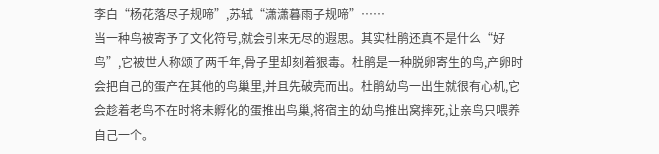李白“杨花落尽子规啼”,苏轼“潇潇暮雨子规啼”……
当一种鸟被寄予了文化符号,就会引来无尽的遐思。其实杜鹃还真不是什么“好鸟”,它被世人称颂了两千年,骨子里却刻着狠毒。杜鹃是一种脱卵寄生的鸟,产卵时会把自己的蛋产在其他的鸟巢里,并且先破壳而出。杜鹃幼鸟一出生就很有心机,它会趁着老鸟不在时将未孵化的蛋推出鸟巢,将宿主的幼鸟推出窝摔死,让亲鸟只喂养自己一个。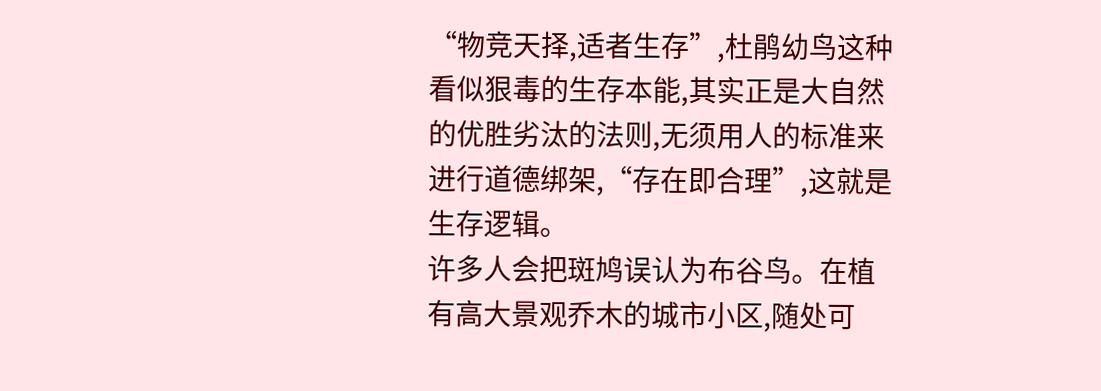“物竞天择,适者生存”,杜鹃幼鸟这种看似狠毒的生存本能,其实正是大自然的优胜劣汰的法则,无须用人的标准来进行道德绑架,“存在即合理”,这就是生存逻辑。
许多人会把斑鸠误认为布谷鸟。在植有高大景观乔木的城市小区,随处可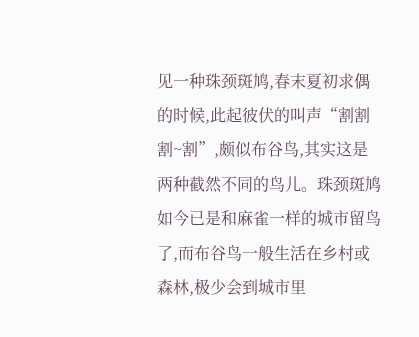见一种珠颈斑鸠,春末夏初求偶的时候,此起彼伏的叫声“割割割~割”,颇似布谷鸟,其实这是两种截然不同的鸟儿。珠颈斑鸠如今已是和麻雀一样的城市留鸟了,而布谷鸟一般生活在乡村或森林,极少会到城市里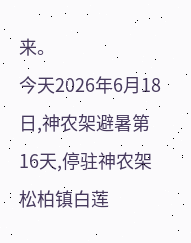来。
今天2026年6月18日,神农架避暑第16天,停驻神农架松柏镇白莲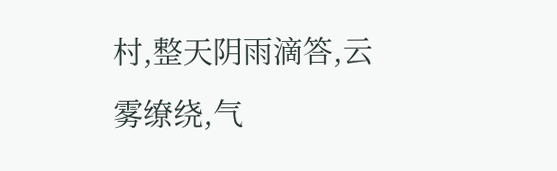村,整天阴雨滴答,云雾缭绕,气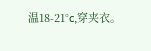温18-21°c,穿夹衣。